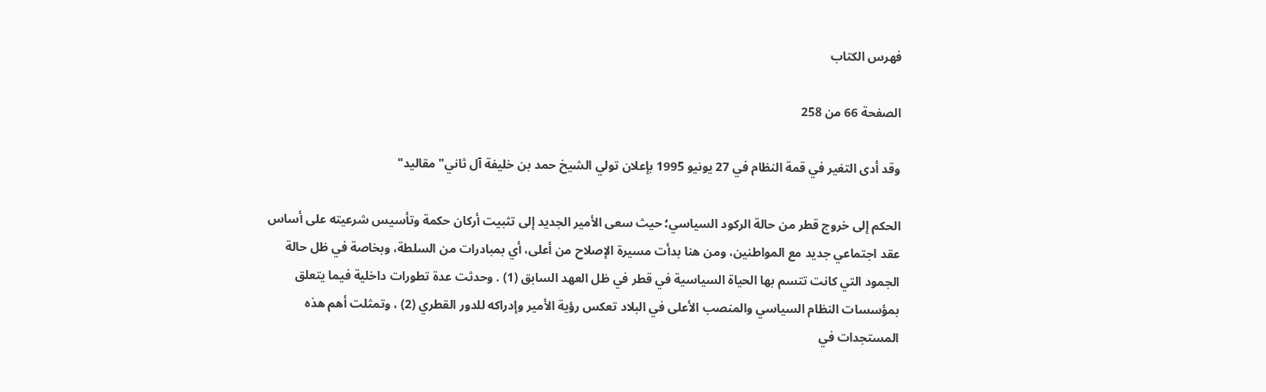فهرس الكتاب

الصفحة 66 من 258

وقد أدى التغير في قمة النظام في 27 يونيو 1995 بإعلان تولي الشيخ حمد بن خليفة آل ثاني"مقاليد"

الحكم إلى خروج قطر من حالة الركود السياسي؛ حيث سعى الأمير الجديد إلى تثبيت أركان حكمة وتأسيس شرعيته على أساس عقد اجتماعي جديد مع المواطنين، ومن هنا بدأت مسيرة الإصلاح من أعلى، أي بمبادرات من السلطة، وبخاصة في ظل حالة الجمود التي كانت تتسم بها الحياة السياسية في قطر في ظل العهد السابق (1) . وحدثت عدة تطورات داخلية فيما يتعلق بمؤسسات النظام السياسي والمنصب الأعلى في البلاد تعكس رؤية الأمير وإدراكه للدور القطري (2) ، وتمثلت أهم هذه المستجدات في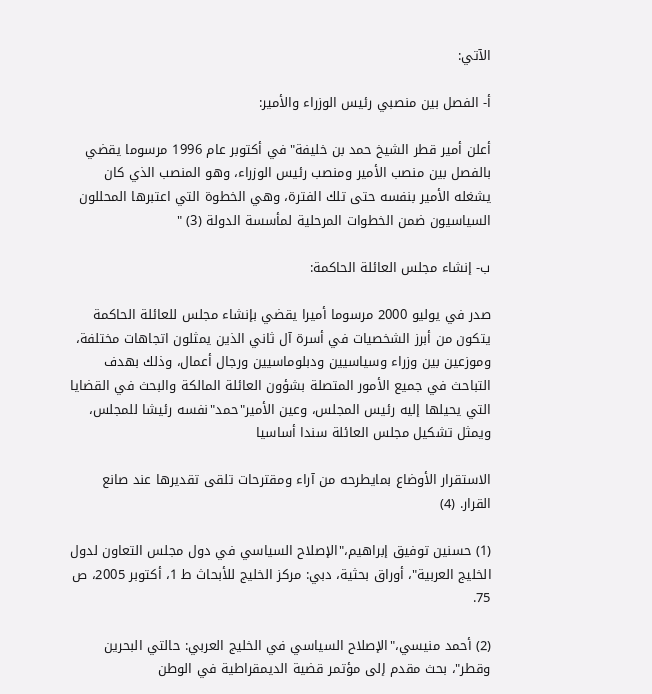الآتي:

أ- الفصل بين منصبي رئيس الوزراء والأمير:

أعلن أمير قطر الشيخ حمد بن خليفة"في أكتوبر عام 1996 مرسوما يقضي بالفصل بين منصب الأمير ومنصب رئيس الوزراء، وهو المنصب الذي كان يشغله الأمير بنفسه حتى تلك الفترة، وهي الخطوة التي اعتبرها المحللون السياسيون ضمن الخطوات المرحلية لمأسسة الدولة (3) "

ب- إنشاء مجلس العائلة الحاكمة:

صدر في يوليو 2000 مرسوما أميرا يقضي بإنشاء مجلس للعائلة الحاكمة يتكون من أبرز الشخصيات في أسرة آل ثاني الذين يمثلون اتجاهات مختلفة، وموزعين بين وزراء وسياسيين ودبلوماسيين ورجال أعمال، وذلك بهدف التباحث في جميع الأمور المتصلة بشؤون العائلة المالكة والبحث في القضايا التي يحيلها إليه رئيس المجلس، وعين الأمير"حمد"نفسه رئيشا للمجلس، ويمثل تشکيل مجلس العائلة سندا أساسيا

الاستقرار الأوضاع بمايطرحه من آراء ومقترحات تلقى تقديرها عند صانع القرار. (4)

(1) حسنين توفيق إبراهيم،"الإصلاح السياسي في دول مجلس التعاون لدول الخليج العربية"، أوراق بحثية، دبي: مركز الخليج للأبحاث ط 1، أكتوبر 2005، ص 75.

(2) أحمد منيسي،"الإصلاح السياسي في الخليج العربي: حالتي البحرين وقطر"، بحث مقدم إلى مؤتمر قضية الديمقراطية في الوطن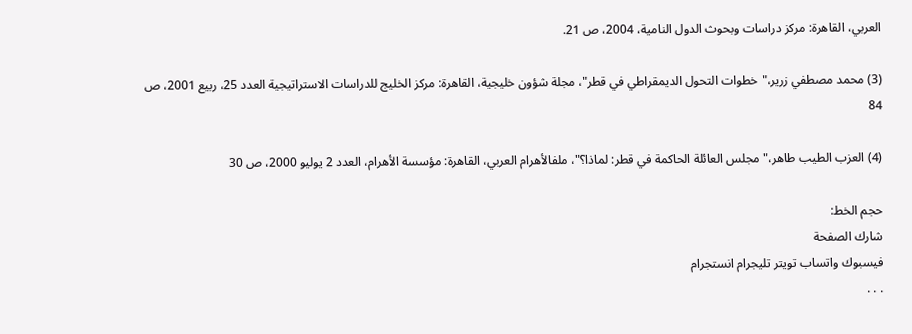العربي، القاهرة: مركز دراسات وبحوث الدول النامية، 2004، ص 21.

(3) محمد مصطفي زرير،"خطوات التحول الديمقراطي في قطر"، مجلة شؤون خليجية، القاهرة: مركز الخليج للدراسات الاستراتيجية العدد 25، ربيع 2001، ص 84

(4) العزب الطيب طاهر،"مجلس العائلة الحاكمة في قطر: لماذا؟"، ملفالأهرام العربي، القاهرة: مؤسسة الأهرام، العدد 2 يوليو 2000، ص 30

حجم الخط:
شارك الصفحة
فيسبوك واتساب تويتر تليجرام انستجرام
. . .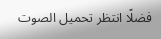فضلًا انتظر تحميل الصوت